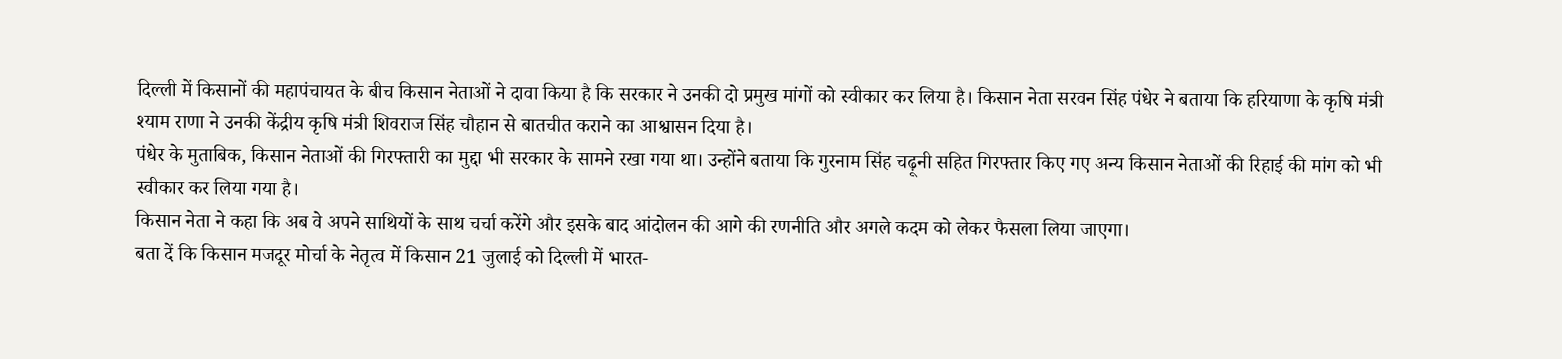दिल्ली में किसानों की महापंचायत के बीच किसान नेताओं ने दावा किया है कि सरकार ने उनकी दो प्रमुख मांगों को स्वीकार कर लिया है। किसान नेता सरवन सिंह पंधेर ने बताया कि हरियाणा के कृषि मंत्री श्याम राणा ने उनकी केंद्रीय कृषि मंत्री शिवराज सिंह चौहान से बातचीत कराने का आश्वासन दिया है।
पंधेर के मुताबिक, किसान नेताओं की गिरफ्तारी का मुद्दा भी सरकार के सामने रखा गया था। उन्होंने बताया कि गुरनाम सिंह चढ़ूनी सहित गिरफ्तार किए गए अन्य किसान नेताओं की रिहाई की मांग को भी स्वीकार कर लिया गया है।
किसान नेता ने कहा कि अब वे अपने साथियों के साथ चर्चा करेंगे और इसके बाद आंदोलन की आगे की रणनीति और अगले कदम को लेकर फैसला लिया जाएगा।
बता दें कि किसान मजदूर मोर्चा के नेतृत्व में किसान 21 जुलाई को दिल्ली में भारत-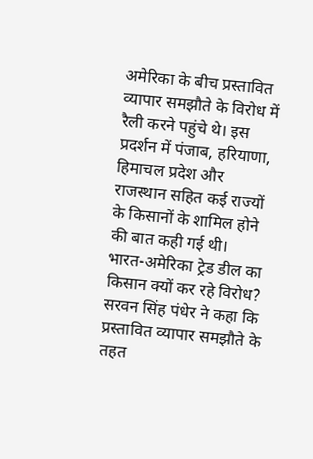अमेरिका के बीच प्रस्तावित व्यापार समझौते के विरोध में रैली करने पहुंचे थे। इस प्रदर्शन में पंजाब, हरियाणा, हिमाचल प्रदेश और राजस्थान सहित कई राज्यों के किसानों के शामिल होने की बात कही गई थी।
भारत-अमेरिका ट्रेड डील का किसान क्यों कर रहे विरोध?
सरवन सिंह पंधेर ने कहा कि प्रस्तावित व्यापार समझौते के तहत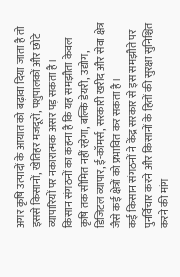अगर कृषि उत्पादों के आयात को बढ़ावा दिया जाता है तो इससे किसानों, खेतिहर मजदूरों, पशुपालकों और छोटे व्यापारियों पर नकारात्मक असर पड़ सकता है।
किसान संगठनों का कहना है कि यह समझौता केवल कृषि तक सीमित नहीं रहेगा, बल्कि डेयरी, उद्योग, डिजिटल व्यापार, ई-कॉमर्स, सरकारी खरीद और सेवा क्षेत्र जैसे कई क्षेत्रों को प्रभावित कर सकता है।
कई किसान संगठनों ने केंद्र सरकार से इस समझौते पर पुनर्विचार करने और किसानों के हितों की सुरक्षा सुनिश्चित करने की मांग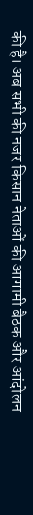की है। अब सभी की नजर किसान नेताओं की आगामी बैठक और आंदोलन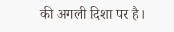की अगली दिशा पर है।